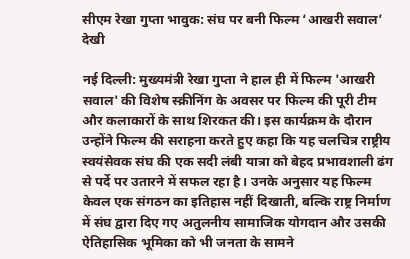सीएम रेखा गुप्ता भावुक: संघ पर बनी फिल्म ‘आखरी सवाल’ देखी

नई दिल्ली: मुख्यमंत्री रेखा गुप्ता ने हाल ही में फिल्म 'आखरी सवाल' की विशेष स्क्रीनिंग के अवसर पर फिल्म की पूरी टीम और कलाकारों के साथ शिरकत की। इस कार्यक्रम के दौरान उन्होंने फिल्म की सराहना करते हुए कहा कि यह चलचित्र राष्ट्रीय स्वयंसेवक संघ की एक सदी लंबी यात्रा को बेहद प्रभावशाली ढंग से पर्दे पर उतारने में सफल रहा है। उनके अनुसार यह फिल्म केवल एक संगठन का इतिहास नहीं दिखाती, बल्कि राष्ट्र निर्माण में संघ द्वारा दिए गए अतुलनीय सामाजिक योगदान और उसकी ऐतिहासिक भूमिका को भी जनता के सामने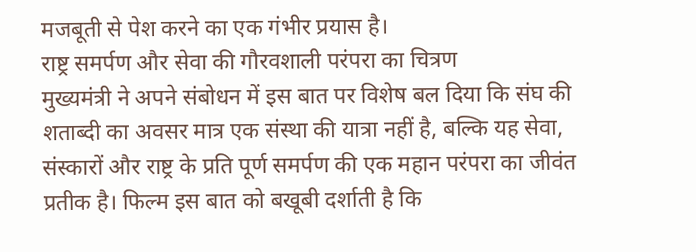मजबूती से पेश करने का एक गंभीर प्रयास है।
राष्ट्र समर्पण और सेवा की गौरवशाली परंपरा का चित्रण
मुख्यमंत्री ने अपने संबोधन में इस बात पर विशेष बल दिया कि संघ की शताब्दी का अवसर मात्र एक संस्था की यात्रा नहीं है, बल्कि यह सेवा, संस्कारों और राष्ट्र के प्रति पूर्ण समर्पण की एक महान परंपरा का जीवंत प्रतीक है। फिल्म इस बात को बखूबी दर्शाती है कि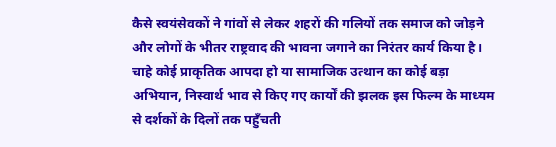कैसे स्वयंसेवकों ने गांवों से लेकर शहरों की गलियों तक समाज को जोड़ने और लोगों के भीतर राष्ट्रवाद की भावना जगाने का निरंतर कार्य किया है। चाहे कोई प्राकृतिक आपदा हो या सामाजिक उत्थान का कोई बड़ा अभियान, निस्वार्थ भाव से किए गए कार्यों की झलक इस फिल्म के माध्यम से दर्शकों के दिलों तक पहुँचती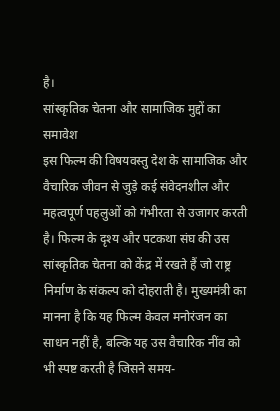है।
सांस्कृतिक चेतना और सामाजिक मुद्दों का समावेश
इस फिल्म की विषयवस्तु देश के सामाजिक और वैचारिक जीवन से जुड़े कई संवेदनशील और महत्वपूर्ण पहलुओं को गंभीरता से उजागर करती है। फिल्म के दृश्य और पटकथा संघ की उस सांस्कृतिक चेतना को केंद्र में रखते हैं जो राष्ट्र निर्माण के संकल्प को दोहराती है। मुख्यमंत्री का मानना है कि यह फिल्म केवल मनोरंजन का साधन नहीं है, बल्कि यह उस वैचारिक नींव को भी स्पष्ट करती है जिसने समय-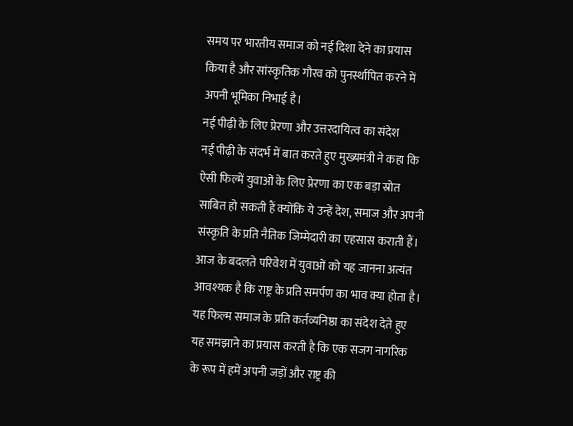समय पर भारतीय समाज को नई दिशा देने का प्रयास किया है और सांस्कृतिक गौरव को पुनर्स्थापित करने में अपनी भूमिका निभाई है।
नई पीढ़ी के लिए प्रेरणा और उत्तरदायित्व का संदेश
नई पीढ़ी के संदर्भ में बात करते हुए मुख्यमंत्री ने कहा कि ऐसी फिल्में युवाओं के लिए प्रेरणा का एक बड़ा स्रोत साबित हो सकती हैं क्योंकि ये उन्हें देश, समाज और अपनी संस्कृति के प्रति नैतिक जिम्मेदारी का एहसास कराती हैं। आज के बदलते परिवेश में युवाओं को यह जानना अत्यंत आवश्यक है कि राष्ट्र के प्रति समर्पण का भाव क्या होता है। यह फिल्म समाज के प्रति कर्तव्यनिष्ठा का संदेश देते हुए यह समझाने का प्रयास करती है कि एक सजग नागरिक के रूप में हमें अपनी जड़ों और राष्ट्र की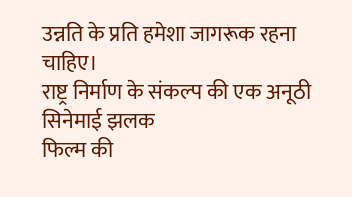उन्नति के प्रति हमेशा जागरूक रहना चाहिए।
राष्ट्र निर्माण के संकल्प की एक अनूठी सिनेमाई झलक
फिल्म की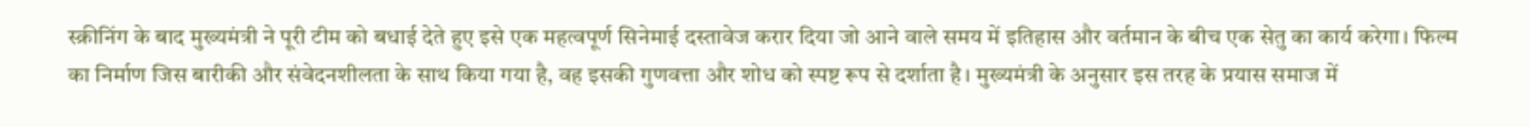स्क्रीनिंग के बाद मुख्यमंत्री ने पूरी टीम को बधाई देते हुए इसे एक महत्वपूर्ण सिनेमाई दस्तावेज करार दिया जो आने वाले समय में इतिहास और वर्तमान के बीच एक सेतु का कार्य करेगा। फिल्म का निर्माण जिस बारीकी और संवेदनशीलता के साथ किया गया है, वह इसकी गुणवत्ता और शोध को स्पष्ट रूप से दर्शाता है। मुख्यमंत्री के अनुसार इस तरह के प्रयास समाज में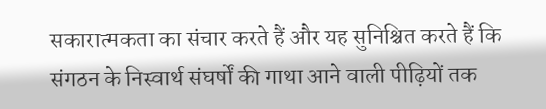सकारात्मकता का संचार करते हैं और यह सुनिश्चित करते हैं कि संगठन के निस्वार्थ संघर्षों की गाथा आने वाली पीढ़ियों तक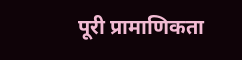पूरी प्रामाणिकता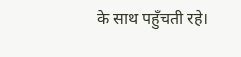के साथ पहुँचती रहे।